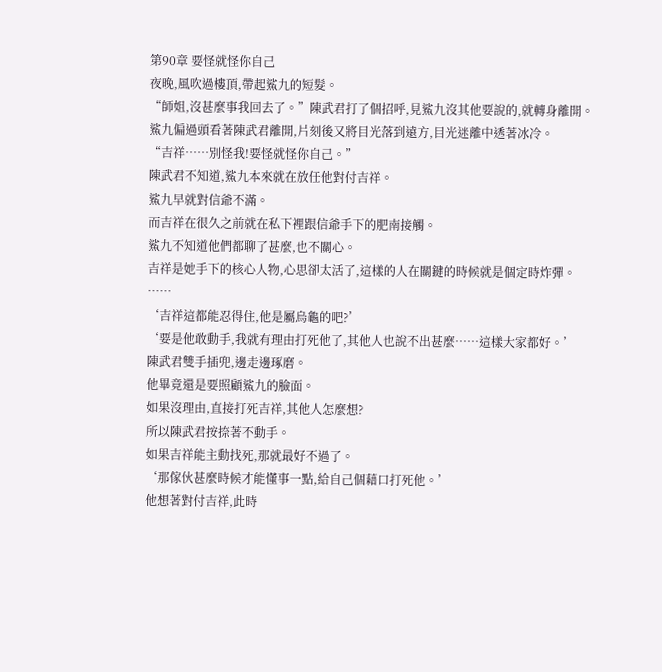第90章 要怪就怪你自己
夜晚,風吹過樓頂,帶起鯊九的短髮。
“師姐,沒甚麼事我回去了。”陳武君打了個招呼,見鯊九沒其他要說的,就轉身離開。
鯊九偏過頭看著陳武君離開,片刻後又將目光落到遠方,目光迷離中透著冰冷。
“吉祥……別怪我!要怪就怪你自己。”
陳武君不知道,鯊九本來就在放任他對付吉祥。
鯊九早就對信爺不滿。
而吉祥在很久之前就在私下裡跟信爺手下的肥南接觸。
鯊九不知道他們都聊了甚麼,也不關心。
吉祥是她手下的核心人物,心思卻太活了,這樣的人在關鍵的時候就是個定時炸彈。
……
‘吉祥這都能忍得住,他是屬烏龜的吧?’
‘要是他敢動手,我就有理由打死他了,其他人也說不出甚麼……這樣大家都好。’
陳武君雙手插兜,邊走邊琢磨。
他畢竟還是要照顧鯊九的臉面。
如果沒理由,直接打死吉祥,其他人怎麼想?
所以陳武君按捺著不動手。
如果吉祥能主動找死,那就最好不過了。
‘那傢伙甚麼時候才能懂事一點,給自己個藉口打死他。’
他想著對付吉祥,此時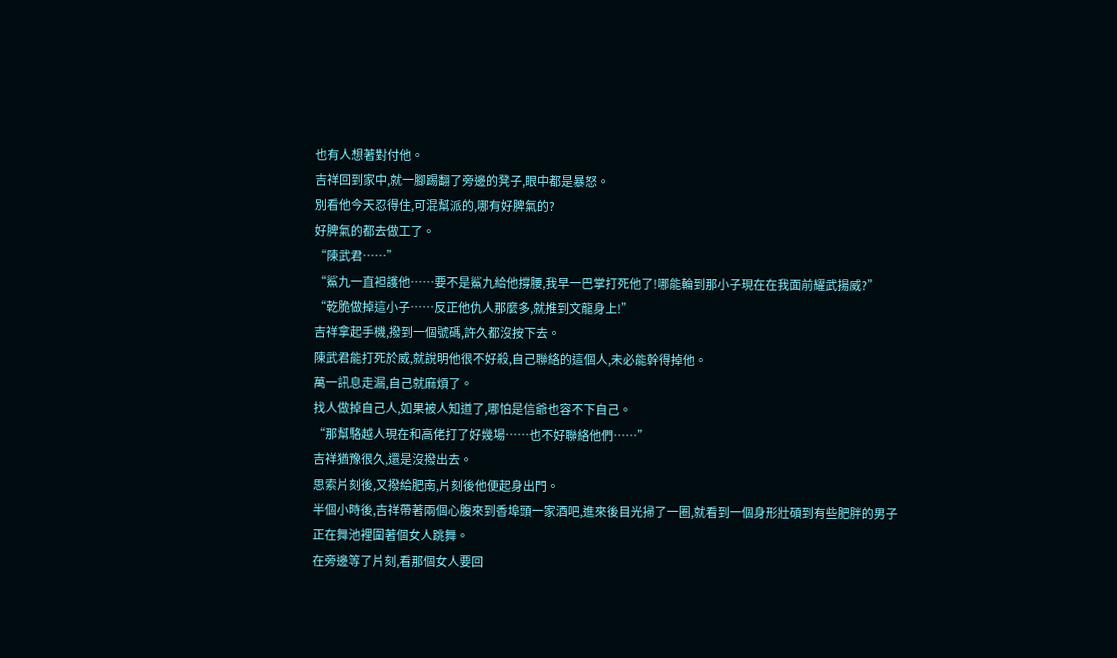也有人想著對付他。
吉祥回到家中,就一腳踢翻了旁邊的凳子,眼中都是暴怒。
別看他今天忍得住,可混幫派的,哪有好脾氣的?
好脾氣的都去做工了。
“陳武君……”
“鯊九一直袒護他……要不是鯊九給他撐腰,我早一巴掌打死他了!哪能輪到那小子現在在我面前耀武揚威?”
“乾脆做掉這小子……反正他仇人那麼多,就推到文龍身上!”
吉祥拿起手機,撥到一個號碼,許久都沒按下去。
陳武君能打死於威,就說明他很不好殺,自己聯絡的這個人,未必能幹得掉他。
萬一訊息走漏,自己就麻煩了。
找人做掉自己人,如果被人知道了,哪怕是信爺也容不下自己。
“那幫駱越人現在和高佬打了好幾場……也不好聯絡他們……”
吉祥猶豫很久,還是沒撥出去。
思索片刻後,又撥給肥南,片刻後他便起身出門。
半個小時後,吉祥帶著兩個心腹來到香埠頭一家酒吧,進來後目光掃了一圈,就看到一個身形壯碩到有些肥胖的男子正在舞池裡圍著個女人跳舞。
在旁邊等了片刻,看那個女人要回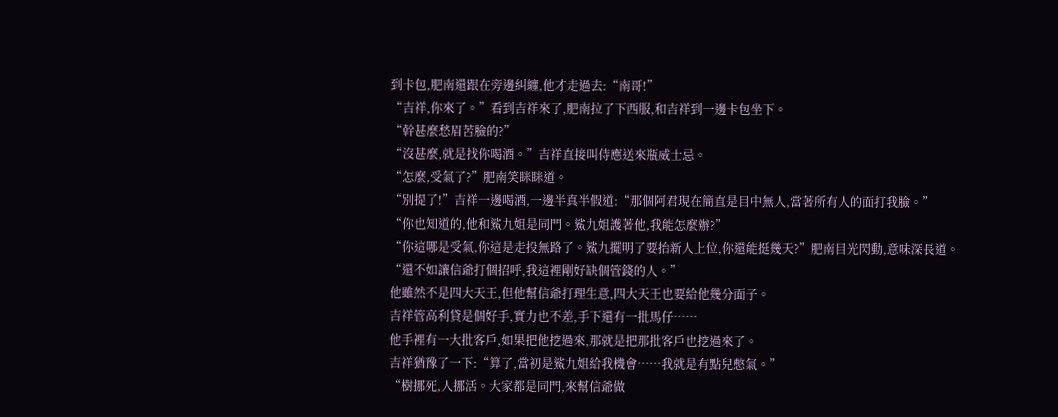到卡包,肥南還跟在旁邊糾纏,他才走過去:“南哥!”
“吉祥,你來了。”看到吉祥來了,肥南拉了下西服,和吉祥到一邊卡包坐下。
“幹甚麼愁眉苦臉的?”
“沒甚麼,就是找你喝酒。”吉祥直接叫侍應送來瓶威士忌。
“怎麼,受氣了?”肥南笑眯眯道。
“別提了!”吉祥一邊喝酒,一邊半真半假道:“那個阿君現在簡直是目中無人,當著所有人的面打我臉。”
“你也知道的,他和鯊九姐是同門。鯊九姐護著他,我能怎麼辦?”
“你這哪是受氣,你這是走投無路了。鯊九擺明了要抬新人上位,你還能挺幾天?”肥南目光閃動,意味深長道。
“還不如讓信爺打個招呼,我這裡剛好缺個管錢的人。”
他雖然不是四大天王,但他幫信爺打理生意,四大天王也要給他幾分面子。
吉祥管高利貸是個好手,實力也不差,手下還有一批馬仔……
他手裡有一大批客戶,如果把他挖過來,那就是把那批客戶也挖過來了。
吉祥猶豫了一下:“算了,當初是鯊九姐給我機會……我就是有點兒憋氣。”
“樹挪死,人挪活。大家都是同門,來幫信爺做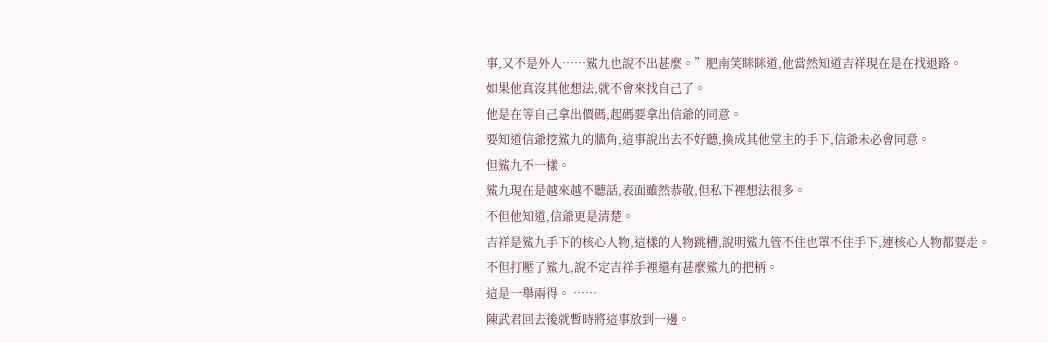事,又不是外人……鯊九也說不出甚麼。”肥南笑眯眯道,他當然知道吉祥現在是在找退路。
如果他真沒其他想法,就不會來找自己了。
他是在等自己拿出價碼,起碼要拿出信爺的同意。
要知道信爺挖鯊九的牆角,這事說出去不好聽,換成其他堂主的手下,信爺未必會同意。
但鯊九不一樣。
鯊九現在是越來越不聽話,表面雖然恭敬,但私下裡想法很多。
不但他知道,信爺更是清楚。
吉祥是鯊九手下的核心人物,這樣的人物跳槽,說明鯊九管不住也罩不住手下,連核心人物都要走。
不但打壓了鯊九,說不定吉祥手裡還有甚麼鯊九的把柄。
這是一舉兩得。 ……
陳武君回去後就暫時將這事放到一邊。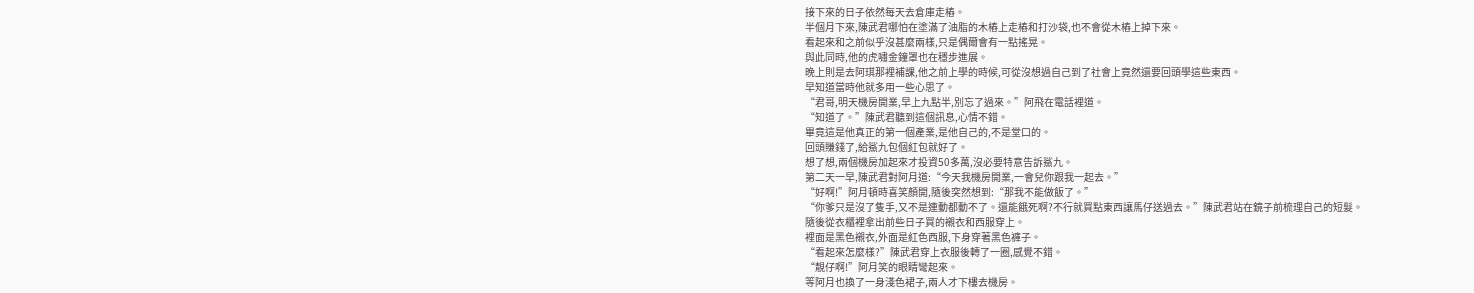接下來的日子依然每天去倉庫走樁。
半個月下來,陳武君哪怕在塗滿了油脂的木樁上走樁和打沙袋,也不會從木樁上掉下來。
看起來和之前似乎沒甚麼兩樣,只是偶爾會有一點搖晃。
與此同時,他的虎嘯金鐘罩也在穩步進展。
晚上則是去阿琪那裡補課,他之前上學的時候,可從沒想過自己到了社會上竟然還要回頭學這些東西。
早知道當時他就多用一些心思了。
“君哥,明天機房開業,早上九點半,別忘了過來。”阿飛在電話裡道。
“知道了。”陳武君聽到這個訊息,心情不錯。
畢竟這是他真正的第一個產業,是他自己的,不是堂口的。
回頭賺錢了,給鯊九包個紅包就好了。
想了想,兩個機房加起來才投資50多萬,沒必要特意告訴鯊九。
第二天一早,陳武君對阿月道:“今天我機房開業,一會兒你跟我一起去。”
“好啊!”阿月頓時喜笑顏開,隨後突然想到:“那我不能做飯了。”
“你爹只是沒了隻手,又不是連動都動不了。還能餓死啊?不行就買點東西讓馬仔送過去。”陳武君站在鏡子前梳理自己的短髮。
隨後從衣櫃裡拿出前些日子買的襯衣和西服穿上。
裡面是黑色襯衣,外面是紅色西服,下身穿著黑色褲子。
“看起來怎麼樣?”陳武君穿上衣服後轉了一圈,感覺不錯。
“靚仔啊!”阿月笑的眼睛彎起來。
等阿月也換了一身淺色裙子,兩人才下樓去機房。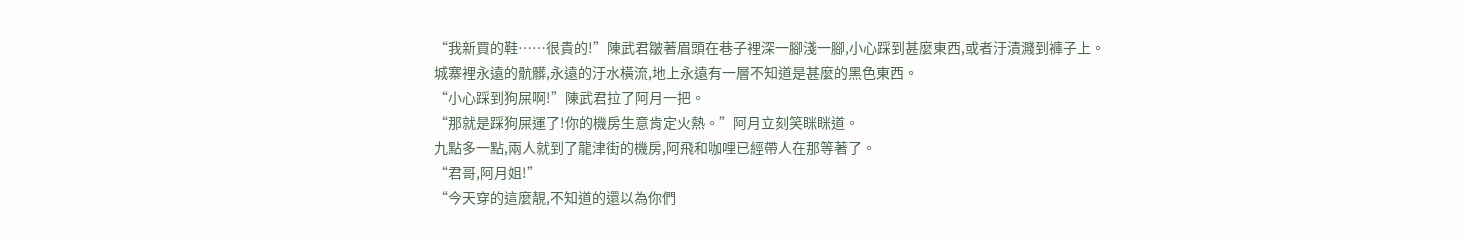“我新買的鞋……很貴的!”陳武君皺著眉頭在巷子裡深一腳淺一腳,小心踩到甚麼東西,或者汙漬濺到褲子上。
城寨裡永遠的骯髒,永遠的汙水橫流,地上永遠有一層不知道是甚麼的黑色東西。
“小心踩到狗屎啊!”陳武君拉了阿月一把。
“那就是踩狗屎運了!你的機房生意肯定火熱。”阿月立刻笑眯眯道。
九點多一點,兩人就到了龍津街的機房,阿飛和咖哩已經帶人在那等著了。
“君哥,阿月姐!”
“今天穿的這麼靚,不知道的還以為你們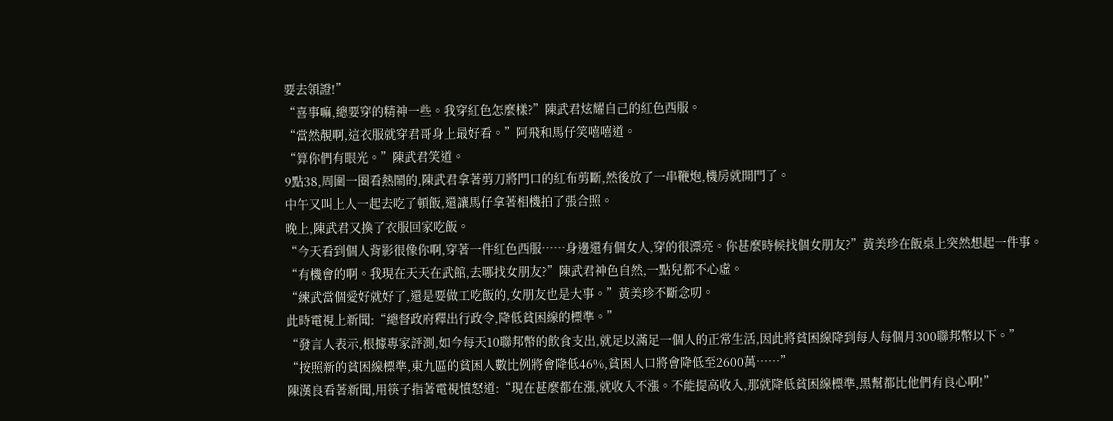要去領證!”
“喜事嘛,總要穿的精神一些。我穿紅色怎麼樣?”陳武君炫耀自己的紅色西服。
“當然靚啊,這衣服就穿君哥身上最好看。”阿飛和馬仔笑嘻嘻道。
“算你們有眼光。”陳武君笑道。
9點38,周圍一圈看熱鬧的,陳武君拿著剪刀將門口的紅布剪斷,然後放了一串鞭炮,機房就開門了。
中午又叫上人一起去吃了頓飯,還讓馬仔拿著相機拍了張合照。
晚上,陳武君又換了衣服回家吃飯。
“今天看到個人背影很像你啊,穿著一件紅色西服……身邊還有個女人,穿的很漂亮。你甚麼時候找個女朋友?”黃美珍在飯桌上突然想起一件事。
“有機會的啊。我現在天天在武館,去哪找女朋友?”陳武君神色自然,一點兒都不心虛。
“練武當個愛好就好了,還是要做工吃飯的,女朋友也是大事。”黃美珍不斷念叨。
此時電視上新聞:“總督政府釋出行政令,降低貧困線的標準。”
“發言人表示,根據專家評測,如今每天10聯邦幣的飲食支出,就足以滿足一個人的正常生活,因此將貧困線降到每人每個月300聯邦幣以下。”
“按照新的貧困線標準,東九區的貧困人數比例將會降低46%,貧困人口將會降低至2600萬……”
陳漢良看著新聞,用筷子指著電視憤怒道:“現在甚麼都在漲,就收入不漲。不能提高收入,那就降低貧困線標準,黑幫都比他們有良心啊!”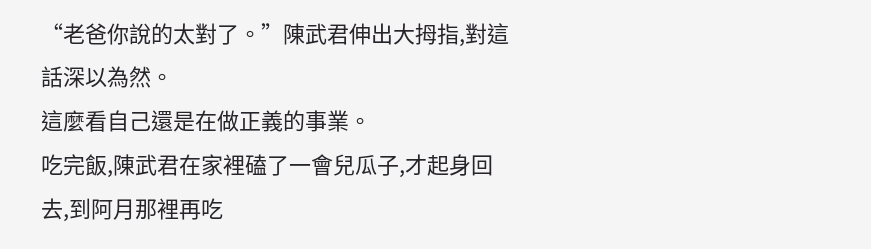“老爸你說的太對了。”陳武君伸出大拇指,對這話深以為然。
這麼看自己還是在做正義的事業。
吃完飯,陳武君在家裡磕了一會兒瓜子,才起身回去,到阿月那裡再吃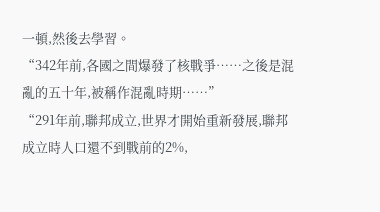一頓,然後去學習。
“342年前,各國之間爆發了核戰爭……之後是混亂的五十年,被稱作混亂時期……”
“291年前,聯邦成立,世界才開始重新發展,聯邦成立時人口還不到戰前的2%,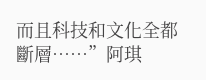而且科技和文化全都斷層……”阿琪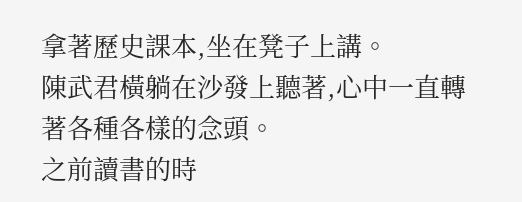拿著歷史課本,坐在凳子上講。
陳武君橫躺在沙發上聽著,心中一直轉著各種各樣的念頭。
之前讀書的時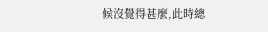候沒覺得甚麼,此時總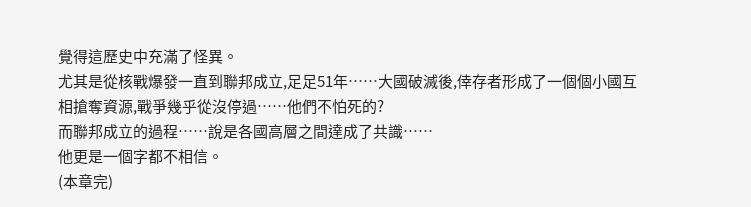覺得這歷史中充滿了怪異。
尤其是從核戰爆發一直到聯邦成立,足足51年……大國破滅後,倖存者形成了一個個小國互相搶奪資源,戰爭幾乎從沒停過……他們不怕死的?
而聯邦成立的過程……說是各國高層之間達成了共識……
他更是一個字都不相信。
(本章完)